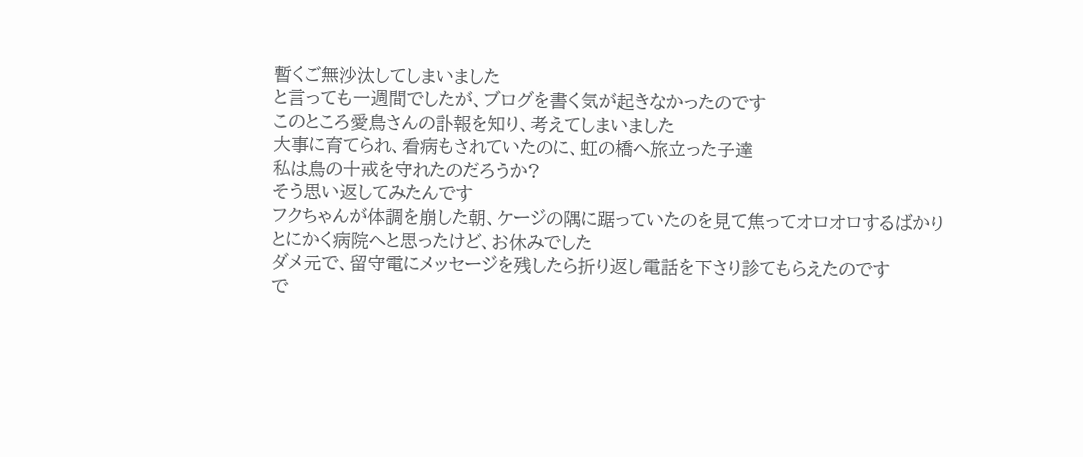暫くご無沙汰してしまいました
と言っても一週間でしたが、ブログを書く気が起きなかったのです
このところ愛鳥さんの訃報を知り、考えてしまいました
大事に育てられ、看病もされていたのに、虹の橋へ旅立った子達
私は鳥の十戒を守れたのだろうか?
そう思い返してみたんです
フクちゃんが体調を崩した朝、ケージの隅に踞っていたのを見て焦ってオロオロするばかり
とにかく病院へと思ったけど、お休みでした
ダメ元で、留守電にメッセージを残したら折り返し電話を下さり診てもらえたのです
で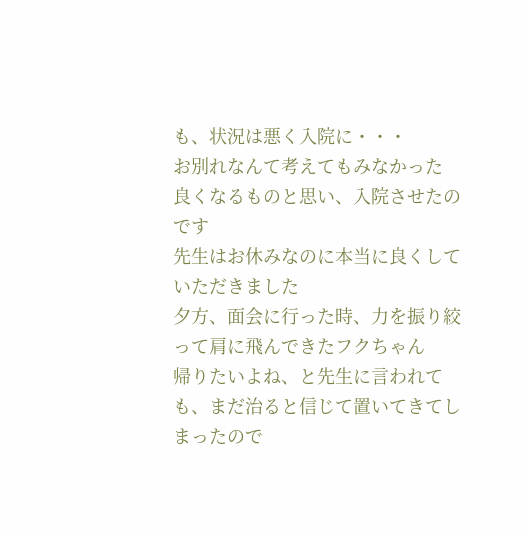も、状況は悪く入院に・・・
お別れなんて考えてもみなかった
良くなるものと思い、入院させたのです
先生はお休みなのに本当に良くしていただきました
夕方、面会に行った時、力を振り絞って肩に飛んできたフクちゃん
帰りたいよね、と先生に言われても、まだ治ると信じて置いてきてしまったので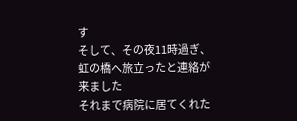す
そして、その夜11時過ぎ、虹の橋へ旅立ったと連絡が来ました
それまで病院に居てくれた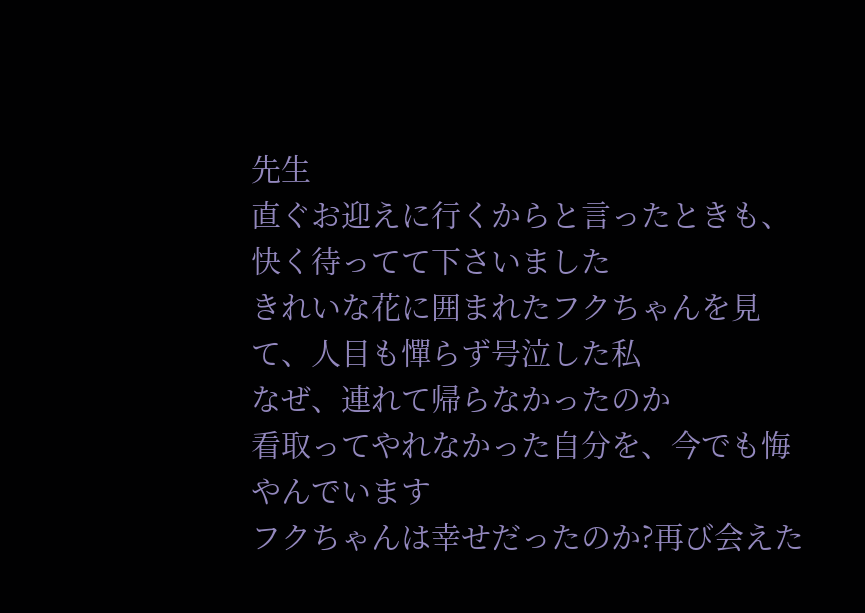先生
直ぐお迎えに行くからと言ったときも、快く待ってて下さいました
きれいな花に囲まれたフクちゃんを見て、人目も憚らず号泣した私
なぜ、連れて帰らなかったのか
看取ってやれなかった自分を、今でも悔やんでいます
フクちゃんは幸せだったのか?再び会えた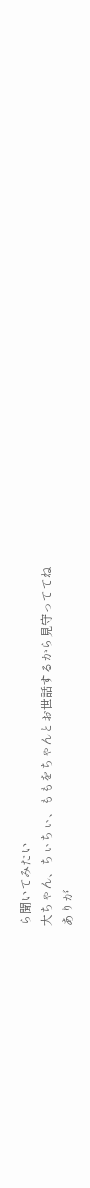ら聞いてみたい
大ちゃん、ちぃちぃ、ももをちゃんとお世話するから見守っててね
ありが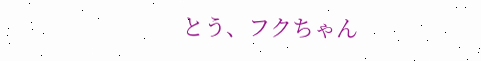とう、フクちゃん